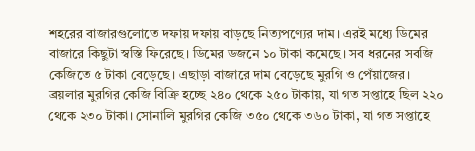শহরের বাজারগুলোতে দফায় দফায় বাড়ছে নিত্যপণ্যের দাম। এরই মধ্যে ডিমের বাজারে কিছুটা স্বস্তি ফিরেছে। ডিমের ডজনে ১০ টাকা কমেছে। সব ধরনের সবজি কেজিতে ৫ টাকা বেড়েছে। এছাড়া বাজারে দাম বেড়েছে মুরগি ও পেঁয়াজের।
ব্রয়লার মুরগির কেজি বিক্রি হচ্ছে ২৪০ থেকে ২৫০ টাকায়, যা গত সপ্তাহে ছিল ২২০ থেকে ২৩০ টাকা। সোনালি মুরগির কেজি ৩৫০ থেকে ৩৬০ টাকা, যা গত সপ্তাহে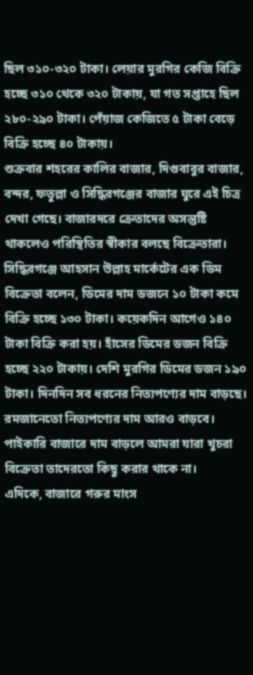ছিল ৩১০-৩২০ টাকা। লেয়ার মুরগির কেজি বিক্রি হচ্ছে ৩১০ থেকে ৩২০ টাকায়, যা গত সপ্তাহে ছিল ২৮০-২৯০ টাকা। পেঁয়াজ কেজিতে ৫ টাকা বেড়ে বিক্রি হচ্ছে ৪০ টাকায়।
শুক্রবার শহরের কালির বাজার, দিগুবাবুর বাজার, বন্দর, ফতুল্লা ও সিদ্ধিরগঞ্জের বাজার ঘুরে এই চিত্র দেখা গেছে। বাজারদরে ক্রেতাদের অসন্তুষ্টি থাকলেও পরিস্থিতির স্বীকার বলছে বিক্রেতারা।
সিদ্ধিরগঞ্জে আহসান উল্লাহ মার্কেটের এক ডিম বিক্রেতা বলেন, ডিমের দাম ডজনে ১০ টাকা কমে বিক্রি হচ্ছে ১৩০ টাকা। কয়েকদিন আগেও ১৪০ টাকা বিক্রি করা হয়। হাঁসের ডিমের ডজন বিক্রি হচ্ছে ২২০ টাকায়। দেশি মুরগির ডিমের ডজন ১৯০ টাকা। দিনদিন সব ধরনের নিত্যপণ্যের দাম বাড়ছে। রমজানেতো নিত্যপণ্যের দাম আরও বাড়বে।
পাইকারি বাজারে দাম বাড়লে আমরা যারা খুচরা বিক্রেতা তাদেরতো কিছু করার থাকে না।
এদিকে, বাজারে গরুর মাংস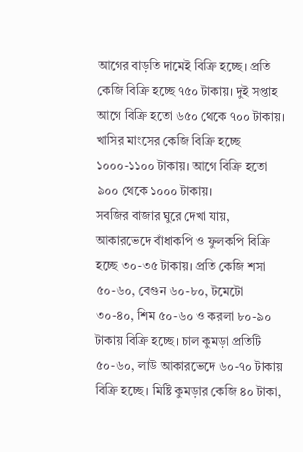আগের বাড়তি দামেই বিক্রি হচ্ছে। প্রতি কেজি বিক্রি হচ্ছে ৭৫০ টাকায়। দুই সপ্তাহ আগে বিক্রি হতো ৬৫০ থেকে ৭০০ টাকায়। খাসির মাংসের কেজি বিক্রি হচ্ছে ১০০০-১১০০ টাকায়। আগে বিক্রি হতো ৯০০ থেকে ১০০০ টাকায়।
সবজির বাজার ঘুরে দেখা যায়, আকারভেদে বাঁধাকপি ও ফুলকপি বিক্রি হচ্ছে ৩০-৩৫ টাকায়। প্রতি কেজি শসা ৫০-৬০, বেগুন ৬০-৮০, টমেটো ৩০-৪০, শিম ৫০-৬০ ও করলা ৮০-৯০ টাকায় বিক্রি হচ্ছে। চাল কুমড়া প্রতিটি ৫০-৬০, লাউ আকারভেদে ৬০-৭০ টাকায় বিক্রি হচ্ছে। মিষ্টি কুমড়ার কেজি ৪০ টাকা,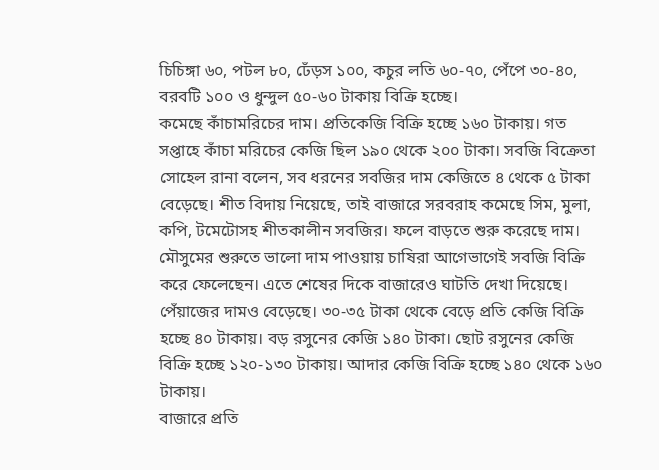চিচিঙ্গা ৬০, পটল ৮০, ঢেঁড়স ১০০, কচুর লতি ৬০-৭০, পেঁপে ৩০-৪০, বরবটি ১০০ ও ধুন্দুল ৫০-৬০ টাকায় বিক্রি হচ্ছে।
কমেছে কাঁচামরিচের দাম। প্রতিকেজি বিক্রি হচ্ছে ১৬০ টাকায়। গত সপ্তাহে কাঁচা মরিচের কেজি ছিল ১৯০ থেকে ২০০ টাকা। সবজি বিক্রেতা সোহেল রানা বলেন, সব ধরনের সবজির দাম কেজিতে ৪ থেকে ৫ টাকা বেড়েছে। শীত বিদায় নিয়েছে, তাই বাজারে সরবরাহ কমেছে সিম, মুলা, কপি, টমেটোসহ শীতকালীন সবজির। ফলে বাড়তে শুরু করেছে দাম।
মৌসুমের শুরুতে ভালো দাম পাওয়ায় চাষিরা আগেভাগেই সবজি বিক্রি করে ফেলেছেন। এতে শেষের দিকে বাজারেও ঘাটতি দেখা দিয়েছে। পেঁয়াজের দামও বেড়েছে। ৩০-৩৫ টাকা থেকে বেড়ে প্রতি কেজি বিক্রি হচ্ছে ৪০ টাকায়। বড় রসুনের কেজি ১৪০ টাকা। ছোট রসুনের কেজি বিক্রি হচ্ছে ১২০-১৩০ টাকায়। আদার কেজি বিক্রি হচ্ছে ১৪০ থেকে ১৬০ টাকায়।
বাজারে প্রতি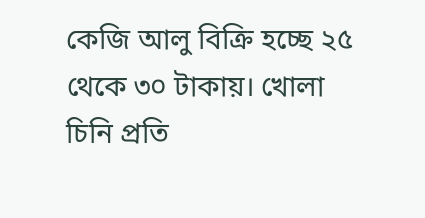কেজি আলু বিক্রি হচ্ছে ২৫ থেকে ৩০ টাকায়। খোলা চিনি প্রতি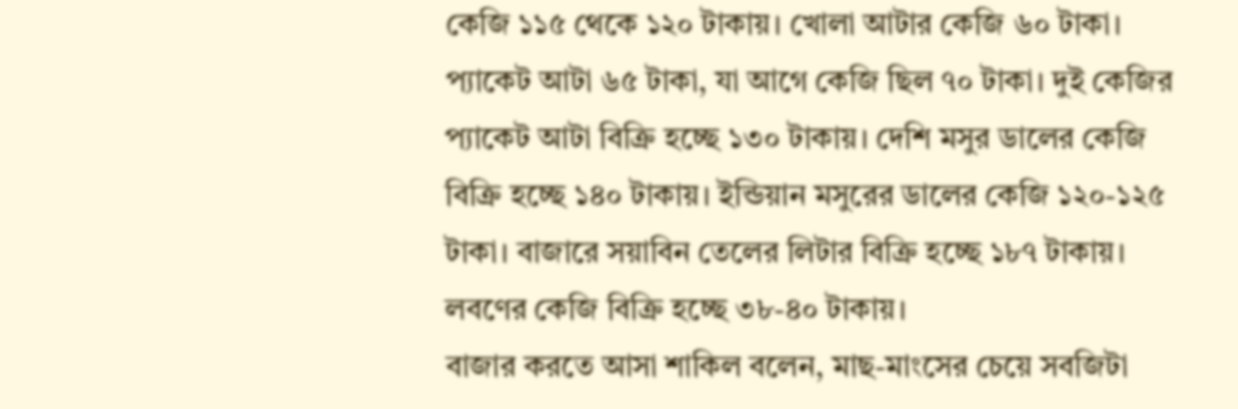কেজি ১১৫ থেকে ১২০ টাকায়। খোলা আটার কেজি ৬০ টাকা। প্যাকেট আটা ৬৫ টাকা, যা আগে কেজি ছিল ৭০ টাকা। দুই কেজির প্যাকেট আটা বিক্রি হচ্ছে ১৩০ টাকায়। দেশি মসুর ডালের কেজি বিক্রি হচ্ছে ১৪০ টাকায়। ইন্ডিয়ান মসুরের ডালের কেজি ১২০-১২৫ টাকা। বাজারে সয়াবিন তেলের লিটার বিক্রি হচ্ছে ১৮৭ টাকায়। লবণের কেজি বিক্রি হচ্ছে ৩৮-৪০ টাকায়।
বাজার করতে আসা শাকিল বলেন, মাছ-মাংসের চেয়ে সবজিটা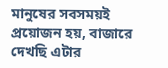মানুষের সবসময়ই প্রয়োজন হয়, বাজারে দেখছি এটার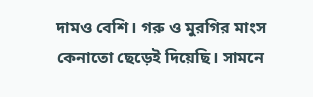দামও বেশি। গরু ও মুরগির মাংস কেনাতো ছেড়েই দিয়েছি। সামনে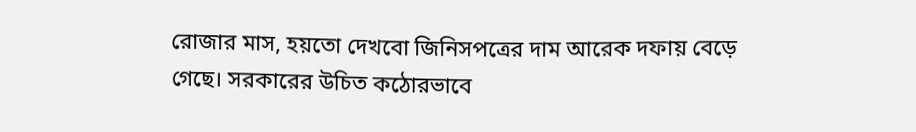রোজার মাস, হয়তো দেখবো জিনিসপত্রের দাম আরেক দফায় বেড়ে গেছে। সরকারের উচিত কঠোরভাবে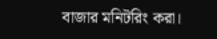বাজার মনিটরিং করা।